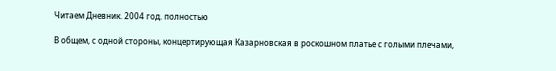Читаем Дневник. 2004 год. полностью

В общем, с одной стороны, концертирующая Казарновская в роскошном платье с голыми плечами,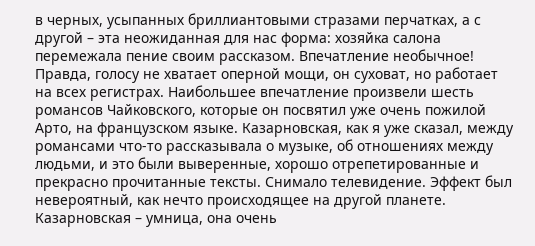в черных, усыпанных бриллиантовыми стразами перчатках, а с другой – эта неожиданная для нас форма: хозяйка салона перемежала пение своим рассказом. Впечатление необычное! Правда, голосу не хватает оперной мощи, он суховат, но работает на всех регистрах. Наибольшее впечатление произвели шесть романсов Чайковского, которые он посвятил уже очень пожилой Арто, на французском языке. Казарновская, как я уже сказал, между романсами что-то рассказывала о музыке, об отношениях между людьми, и это были выверенные, хорошо отрепетированные и прекрасно прочитанные тексты. Снимало телевидение. Эффект был невероятный, как нечто происходящее на другой планете. Казарновская – умница, она очень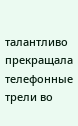талантливо прекращала телефонные трели во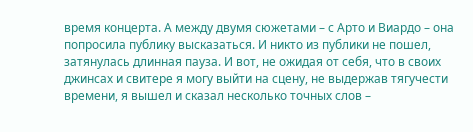время концерта. А между двумя сюжетами – с Арто и Виардо – она попросила публику высказаться. И никто из публики не пошел, затянулась длинная пауза. И вот, не ожидая от себя, что в своих джинсах и свитере я могу выйти на сцену, не выдержав тягучести времени, я вышел и сказал несколько точных слов –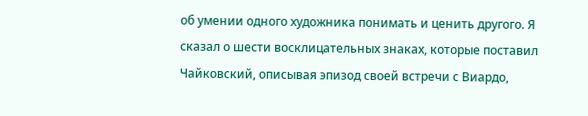об умении одного художника понимать и ценить другого. Я сказал о шести восклицательных знаках, которые поставил Чайковский, описывая эпизод своей встречи с Виардо,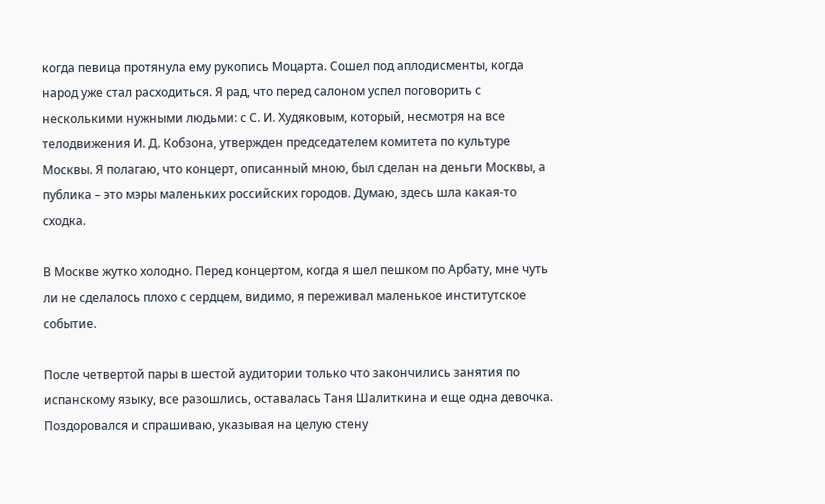когда певица протянула ему рукопись Моцарта. Сошел под аплодисменты, когда народ уже стал расходиться. Я рад, что перед салоном успел поговорить с несколькими нужными людьми: с С. И. Худяковым, который, несмотря на все телодвижения И. Д. Кобзона, утвержден председателем комитета по культуре Москвы. Я полагаю, что концерт, описанный мною, был сделан на деньги Москвы, а публика – это мэры маленьких российских городов. Думаю, здесь шла какая-то сходка.

В Москве жутко холодно. Перед концертом, когда я шел пешком по Арбату, мне чуть ли не сделалось плохо с сердцем, видимо, я переживал маленькое институтское событие.

После четвертой пары в шестой аудитории только что закончились занятия по испанскому языку, все разошлись, оставалась Таня Шалиткина и еще одна девочка. Поздоровался и спрашиваю, указывая на целую стену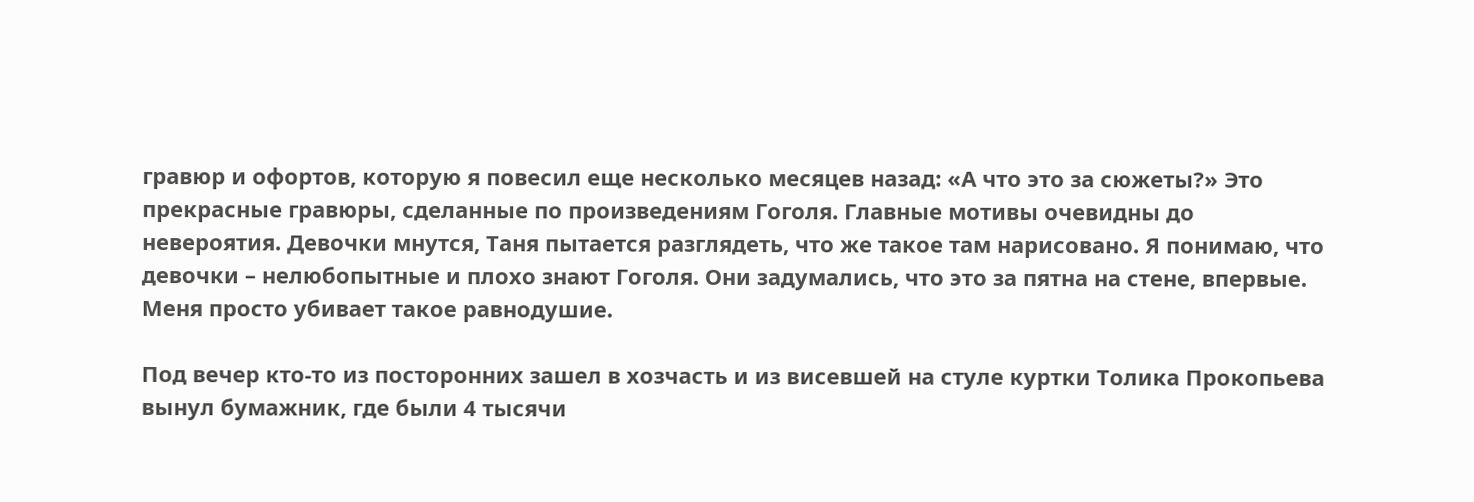гравюр и офортов, которую я повесил еще несколько месяцев назад: «А что это за сюжеты?» Это прекрасные гравюры, сделанные по произведениям Гоголя. Главные мотивы очевидны до невероятия. Девочки мнутся, Таня пытается разглядеть, что же такое там нарисовано. Я понимаю, что девочки – нелюбопытные и плохо знают Гоголя. Они задумались, что это за пятна на стене, впервые. Меня просто убивает такое равнодушие.

Под вечер кто-то из посторонних зашел в хозчасть и из висевшей на стуле куртки Толика Прокопьева вынул бумажник, где были 4 тысячи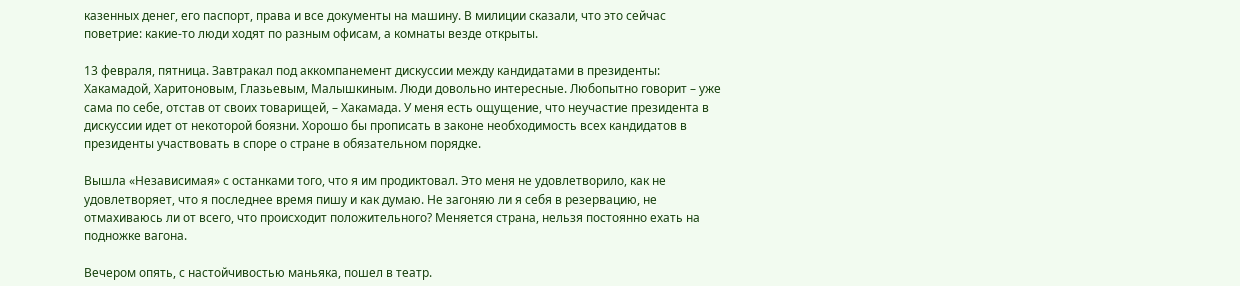казенных денег, его паспорт, права и все документы на машину. В милиции сказали, что это сейчас поветрие: какие-то люди ходят по разным офисам, а комнаты везде открыты.

13 февраля, пятница. Завтракал под аккомпанемент дискуссии между кандидатами в президенты: Хакамадой, Харитоновым, Глазьевым, Малышкиным. Люди довольно интересные. Любопытно говорит – уже сама по себе, отстав от своих товарищей, – Хакамада. У меня есть ощущение, что неучастие президента в дискуссии идет от некоторой боязни. Хорошо бы прописать в законе необходимость всех кандидатов в президенты участвовать в споре о стране в обязательном порядке.

Вышла «Независимая» с останками того, что я им продиктовал. Это меня не удовлетворило, как не удовлетворяет, что я последнее время пишу и как думаю. Не загоняю ли я себя в резервацию, не отмахиваюсь ли от всего, что происходит положительного? Меняется страна, нельзя постоянно ехать на подножке вагона.

Вечером опять, с настойчивостью маньяка, пошел в театр.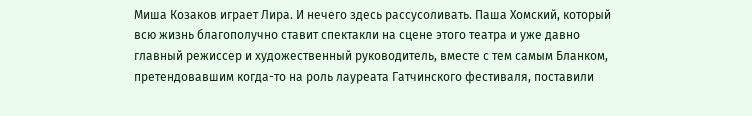Миша Козаков играет Лира. И нечего здесь рассусоливать. Паша Хомский, который всю жизнь благополучно ставит спектакли на сцене этого театра и уже давно главный режиссер и художественный руководитель, вместе с тем самым Бланком, претендовавшим когда-то на роль лауреата Гатчинского фестиваля, поставили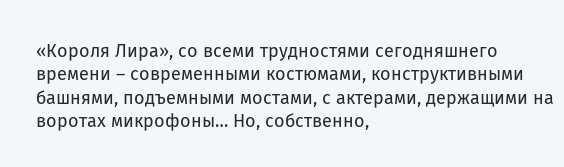«Короля Лира», со всеми трудностями сегодняшнего времени – современными костюмами, конструктивными башнями, подъемными мостами, с актерами, держащими на воротах микрофоны… Но, собственно,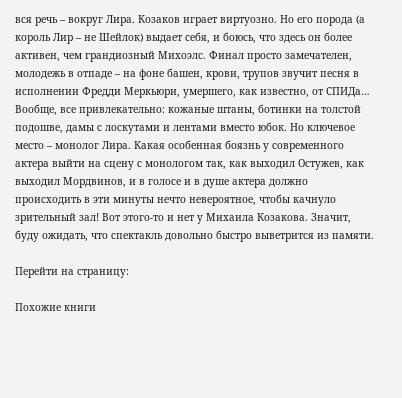вся речь – вокруг Лира. Козаков играет виртуозно. Но его порода (а король Лир – не Шейлок) выдает себя, и боюсь, что здесь он более активен, чем грандиозный Михоэлс. Финал просто замечателен, молодежь в отпаде – на фоне башен, крови, трупов звучит песня в исполнении Фредди Меркьюри, умершего, как известно, от СПИДа… Вообще, все привлекательно: кожаные штаны, ботинки на толстой подошве, дамы с лоскутами и лентами вместо юбок. Но ключевое место – монолог Лира. Какая особенная боязнь у современного актера выйти на сцену с монологом так, как выходил Остужев, как выходил Мордвинов, и в голосе и в душе актера должно происходить в эти минуты нечто невероятное, чтобы качнуло зрительный зал! Вот этого-то и нет у Михаила Козакова. Значит, буду ожидать, что спектакль довольно быстро выветрится из памяти.

Перейти на страницу:

Похожие книги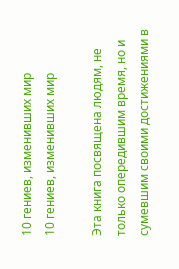10 гениев, изменивших мир
10 гениев, изменивших мир

Эта книга посвящена людям, не только опередившим время, но и сумевшим своими достижениями в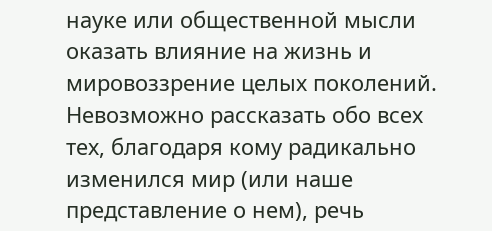науке или общественной мысли оказать влияние на жизнь и мировоззрение целых поколений. Невозможно рассказать обо всех тех, благодаря кому радикально изменился мир (или наше представление о нем), речь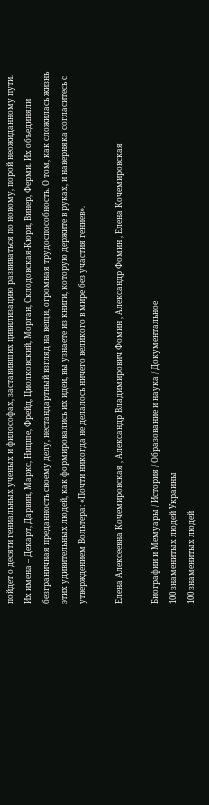пойдет о десяти гениальных ученых и философах, заставивших цивилизацию развиваться по новому, порой неожиданному пути. Их имена – Декарт, Дарвин, Маркс, Ницше, Фрейд, Циолковский, Морган, Склодовская-Кюри, Винер, Ферми. Их объединяли безграничная преданность своему делу, нестандартный взгляд на вещи, огромная трудоспособность. О том, как сложилась жизнь этих удивительных людей, как формировались их идеи, вы узнаете из книги, которую держите в руках, и наверняка согласитесь с утверждением Вольтера: «Почти никогда не делалось ничего великого в мире без участия гениев».

Елена Алексеевна Кочемировская , Александр Владимирович Фомин , Александр Фомин , Елена Кочемировская

Биографии и Мемуары / История / Образование и наука / Документальное
100 знаменитых людей Украины
100 знаменитых людей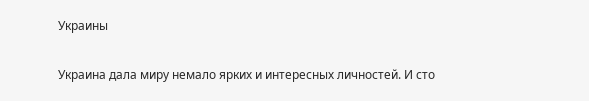Украины

Украина дала миру немало ярких и интересных личностей. И сто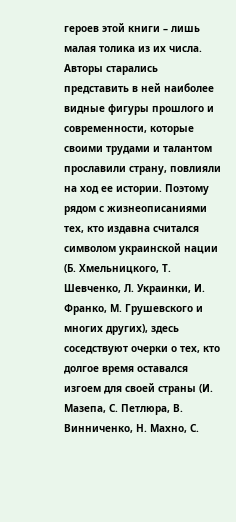героев этой книги – лишь малая толика из их числа. Авторы старались представить в ней наиболее видные фигуры прошлого и современности, которые своими трудами и талантом прославили страну, повлияли на ход ее истории. Поэтому рядом с жизнеописаниями тех, кто издавна считался символом украинской нации (Б. Хмельницкого, Т. Шевченко, Л. Украинки, И. Франко, М. Грушевского и многих других), здесь соседствуют очерки о тех, кто долгое время оставался изгоем для своей страны (И. Мазепа, С. Петлюра, В. Винниченко, Н. Махно, С.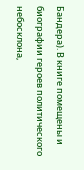Бандера). В книге помещены и биографии героев политического небосклона,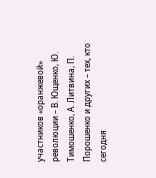участников «оранжевой» революции – В. Ющенко, Ю. Тимошенко, А. Литвина, П. Порошенко и других – тех, кто сегодня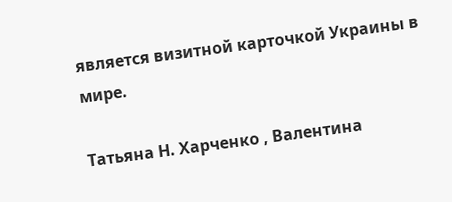является визитной карточкой Украины в мире.

Татьяна Н. Харченко , Валентина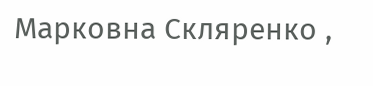Марковна Скляренко ,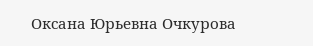Оксана Юрьевна Очкурова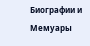Биографии и Мемуары